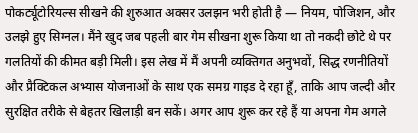पोकर्ट्यूटोरियल्स सीखने की शुरुआत अक्सर उलझन भरी होती है — नियम, पोजिशन, और उलझे हुए सिग्नल। मैंने खुद जब पहली बार गेम सीखना शुरू किया था तो नकदी छोटे थे पर गलतियों की कीमत बड़ी मिली। इस लेख में मैं अपनी व्यक्तिगत अनुभवों, सिद्ध रणनीतियों और प्रैक्टिकल अभ्यास योजनाओं के साथ एक समग्र गाइड दे रहा हूँ, ताकि आप जल्दी और सुरक्षित तरीके से बेहतर खिलाड़ी बन सकें। अगर आप शुरू कर रहे हैं या अपना गेम अगले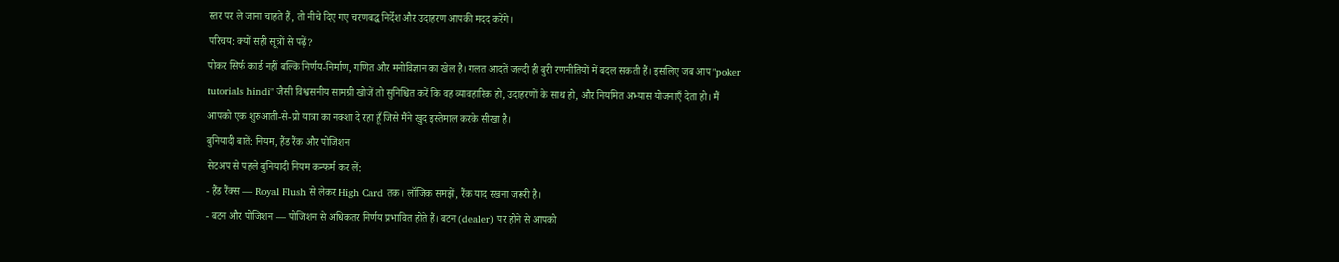स्तर पर ले जाना चाहते हैं, तो नीचे दिए गए चरणबद्ध निर्देश और उदाहरण आपकी मदद करेंगे।
परिचय: क्यों सही सूत्रों से पढ़ें?
पोकर सिर्फ कार्ड नहीं बल्कि निर्णय-निर्माण, गणित और मनोविज्ञान का खेल है। गलत आदतें जल्दी ही बुरी रणनीतियों में बदल सकती हैं। इसलिए जब आप "poker tutorials hindi" जैसी विश्वसनीय सामग्री खोजें तो सुनिश्चित करें कि वह व्यावहारिक हो, उदाहरणों के साथ हो, और नियमित अभ्यास योजनाएँ देता हो। मैं आपको एक शुरुआती-से-प्रो यात्रा का नक्शा दे रहा हूँ जिसे मैंने खुद इस्तेमाल करके सीखा है।
बुनियादी बातें: नियम, हैंड रैंक और पोजिशन
सेटअप से पहले बुनियादी नियम कन्फर्म कर लें:
- हैंड रैंक्स — Royal Flush से लेकर High Card तक। लॉजिक समझें, रैंक याद रखना जरूरी है।
- बटन और पोजिशन — पोजिशन से अधिकतर निर्णय प्रभावित होते हैं। बटन (dealer) पर होने से आपको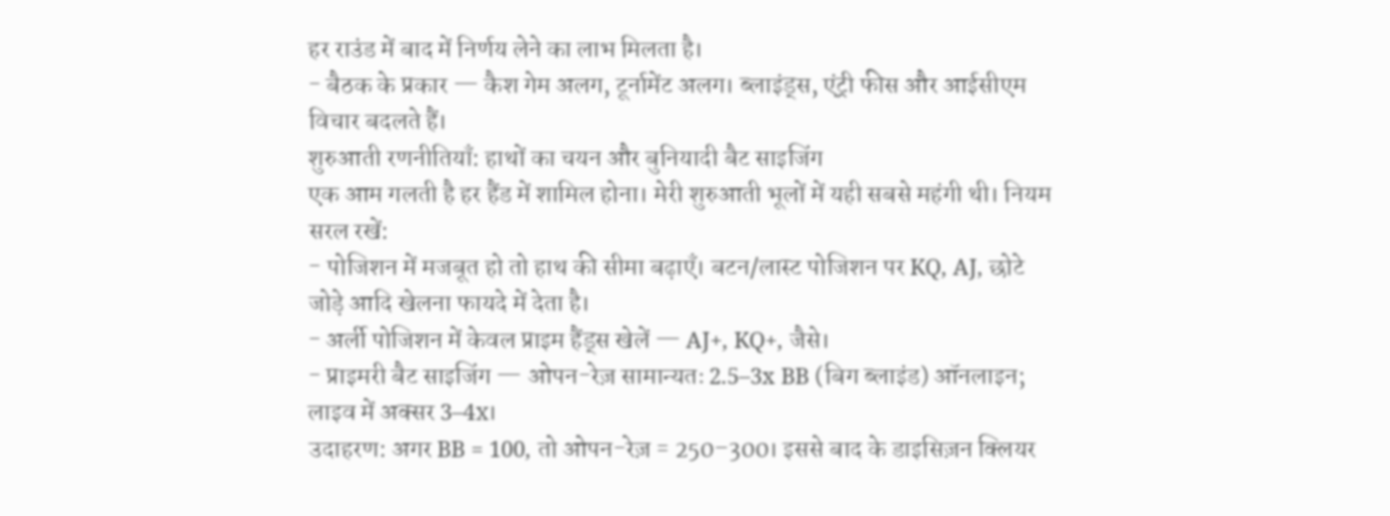हर राउंड में बाद में निर्णय लेने का लाभ मिलता है।
- बैठक के प्रकार — कैश गेम अलग, टूर्नामेंट अलग। ब्लाइंड्स, एंट्री फीस और आईसीएम विचार बदलते हैं।
शुरुआती रणनीतियाँ: हाथों का चयन और बुनियादी बैट साइजिंग
एक आम गलती है हर हैंड में शामिल होना। मेरी शुरुआती भूलों में यही सबसे महंगी थी। नियम सरल रखें:
- पोजिशन में मजबूत हो तो हाथ की सीमा बढ़ाएँ। बटन/लास्ट पोजिशन पर KQ, AJ, छोटे जोड़े आदि खेलना फायदे में देता है।
- अर्ली पोजिशन में केवल प्राइम हैंड्स खेलें — AJ+, KQ+, जैसे।
- प्राइमरी बैट साइजिंग — ओपन-रेज़ सामान्यतः 2.5–3x BB (बिग ब्लाइंड) ऑनलाइन; लाइव में अक्सर 3–4x।
उदाहरण: अगर BB = 100, तो ओपन-रेज़ = 250–300। इससे बाद के डाइसिज़न क्लियर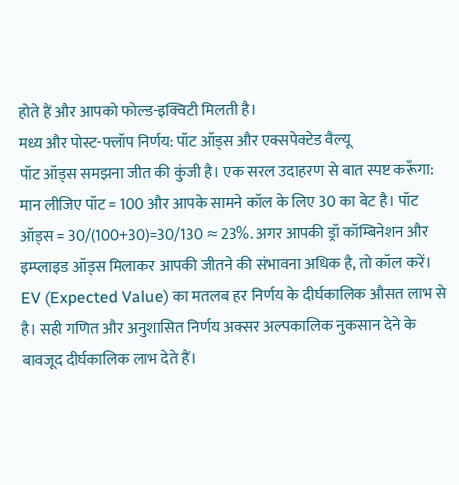होते हैं और आपको फोल्ड-इक्विटी मिलती है।
मध्य और पोस्ट-फ्लॉप निर्णय: पॉट ऑड्स और एक्सपेक्टेड वैल्यू
पॉट ऑड्स समझना जीत की कुंजी है। एक सरल उदाहरण से बात स्पष्ट करूँगा:
मान लीजिए पॉट = 100 और आपके सामने कॉल के लिए 30 का बेट है। पॉट ऑड्स = 30/(100+30)=30/130 ≈ 23%. अगर आपकी ड्रॉ कॉम्बिनेशन और इम्प्लाइड ऑड्स मिलाकर आपकी जीतने की संभावना अधिक है, तो कॉल करें।
EV (Expected Value) का मतलब हर निर्णय के दीर्घकालिक औसत लाभ से है। सही गणित और अनुशासित निर्णय अक्सर अल्पकालिक नुकसान देने के बावजूद दीर्घकालिक लाभ देते हैं।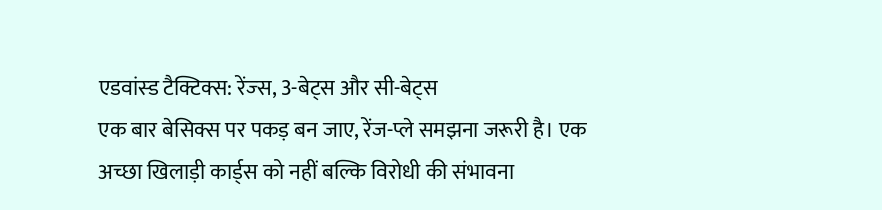एडवांस्ड टैक्टिक्स: रेंज्स, 3-बेट्स और सी-बेट्स
एक बार बेसिक्स पर पकड़ बन जाए, रेंज-प्ले समझना जरूरी है। एक अच्छा खिलाड़ी कार्ड्स को नहीं बल्कि विरोधी की संभावना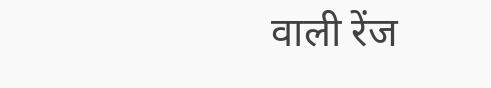वाली रेंज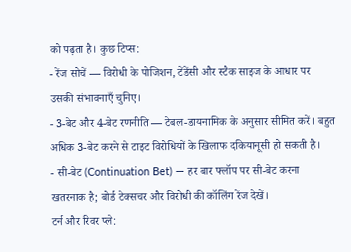को पढ़ता है। कुछ टिप्स:
- रेंज सोचें — विरोधी के पोजिशन, टेंडेंसी और स्टैक साइज के आधार पर उसकी संभावनाएँ चुनिए।
- 3-बेट और 4-बेट रणनीति — टेबल-डायनामिक के अनुसार सीमित करें। बहुत अधिक 3-बेट करने से टाइट विरोधियों के खिलाफ दकियानूसी हो सकती है।
- सी-बेट (Continuation Bet) — हर बार फ्लॉप पर सी-बेट करना खतरनाक है; बोर्ड टेक्सचर और विरोधी की कॉलिंग रेंज देखें।
टर्न और रिवर प्ले: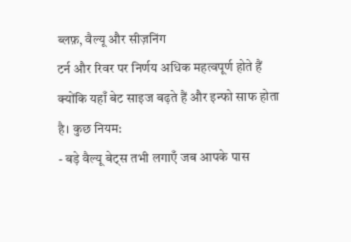ब्लफ़, वैल्यू और सीज़निंग
टर्न और रिवर पर निर्णय अधिक महत्वपूर्ण होते हैं क्योंकि यहाँ बेट साइज बढ़ते हैं और इन्फो साफ होता है। कुछ नियम:
- बड़े वैल्यू बेट्स तभी लगाएँ जब आपके पास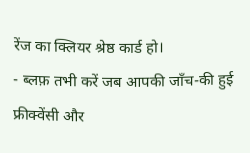रेंज का क्लियर श्रेष्ठ कार्ड हो।
- ब्लफ़ तभी करें जब आपकी जाँच-की हुई फ्रीक्वेंसी और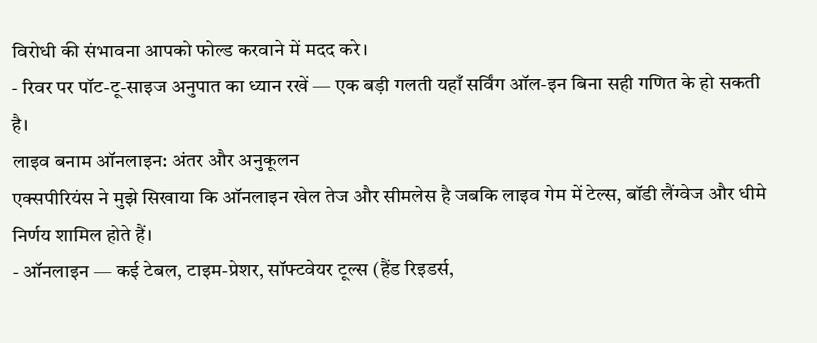विरोधी की संभावना आपको फोल्ड करवाने में मदद करे।
- रिवर पर पॉट-टू-साइज अनुपात का ध्यान रखें — एक बड़ी गलती यहाँ सर्विंग ऑल-इन बिना सही गणित के हो सकती है।
लाइव बनाम ऑनलाइन: अंतर और अनुकूलन
एक्सपीरियंस ने मुझे सिखाया कि ऑनलाइन खेल तेज और सीमलेस है जबकि लाइव गेम में टेल्स, बॉडी लैंग्वेज और धीमे निर्णय शामिल होते हैं।
- ऑनलाइन — कई टेबल, टाइम-प्रेशर, सॉफ्टवेयर टूल्स (हैंड रिइडर्स,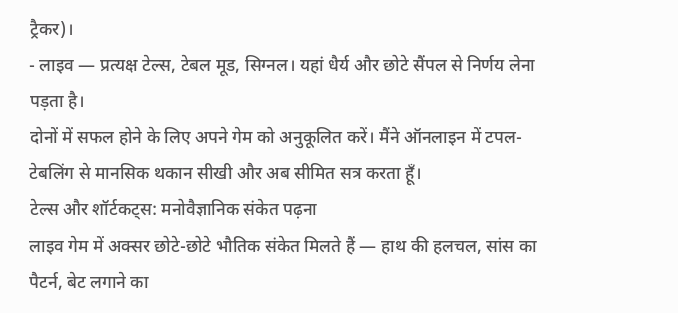ट्रैकर)।
- लाइव — प्रत्यक्ष टेल्स, टेबल मूड, सिग्नल। यहां धैर्य और छोटे सैंपल से निर्णय लेना पड़ता है।
दोनों में सफल होने के लिए अपने गेम को अनुकूलित करें। मैंने ऑनलाइन में टपल-टेबलिंग से मानसिक थकान सीखी और अब सीमित सत्र करता हूँ।
टेल्स और शॉर्टकट्स: मनोवैज्ञानिक संकेत पढ़ना
लाइव गेम में अक्सर छोटे-छोटे भौतिक संकेत मिलते हैं — हाथ की हलचल, सांस का पैटर्न, बेट लगाने का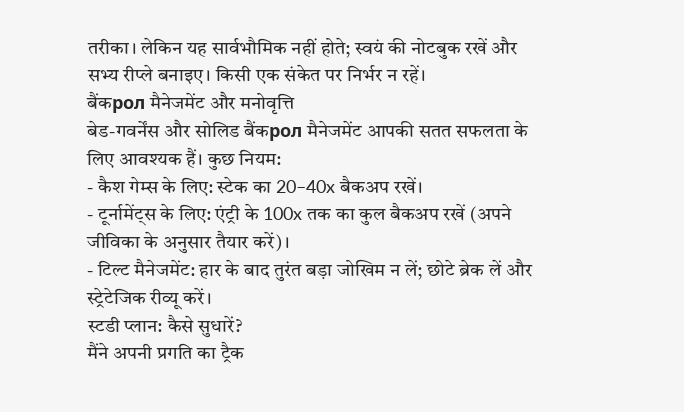तरीका। लेकिन यह सार्वभौमिक नहीं होते; स्वयं की नोटबुक रखें और सभ्य रीप्ले बनाइए। किसी एक संकेत पर निर्भर न रहें।
बैंकрол मैनेजमेंट और मनोवृत्ति
बेड-गवर्नेंस और सोलिड बैंकрол मैनेजमेंट आपकी सतत सफलता के लिए आवश्यक हैं। कुछ नियम:
- कैश गेम्स के लिए: स्टेक का 20–40x बैकअप रखें।
- टूर्नामेंट्स के लिए: एंट्री के 100x तक का कुल बैकअप रखें (अपने जीविका के अनुसार तैयार करें)।
- टिल्ट मैनेजमेंट: हार के बाद तुरंत बड़ा जोखिम न लें; छोटे ब्रेक लें और स्ट्रेटेजिक रीव्यू करें।
स्टडी प्लान: कैसे सुधारें?
मैंने अपनी प्रगति का ट्रैक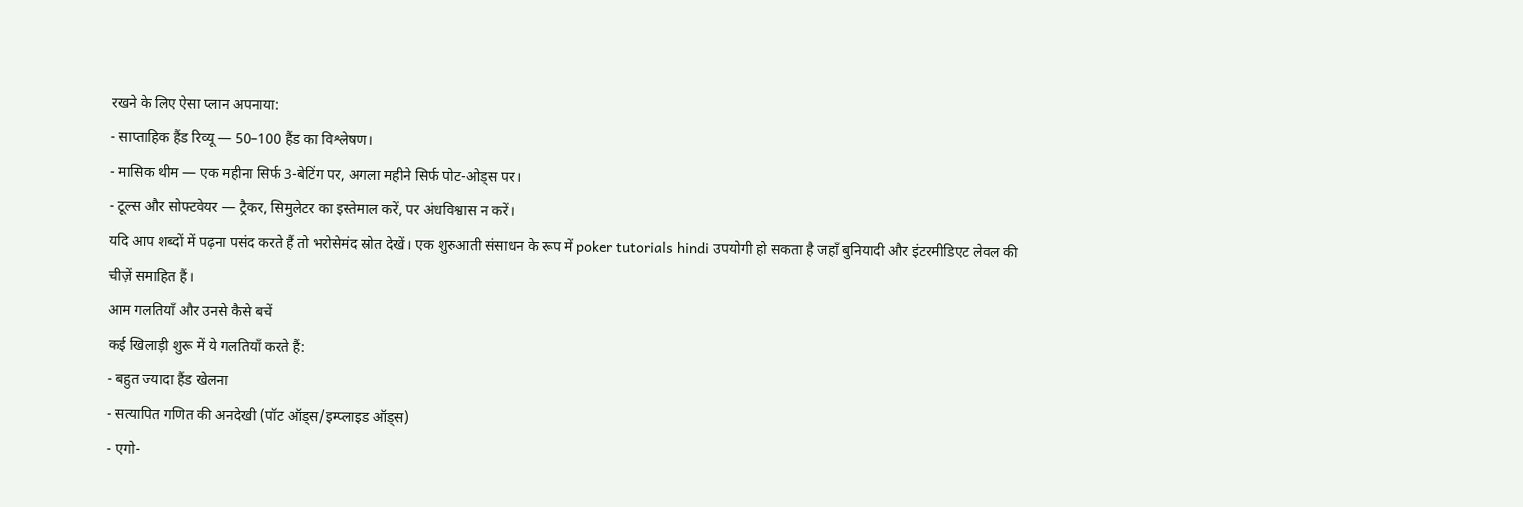रखने के लिए ऐसा प्लान अपनाया:
- साप्ताहिक हैंड रिव्यू — 50–100 हैंड का विश्लेषण।
- मासिक थीम — एक महीना सिर्फ 3-बेटिंग पर, अगला महीने सिर्फ पोट-ओड्स पर।
- टूल्स और सोफ्टवेयर — ट्रैकर, सिमुलेटर का इस्तेमाल करें, पर अंधविश्वास न करें।
यदि आप शब्दों में पढ़ना पसंद करते हैं तो भरोसेमंद स्रोत देखें। एक शुरुआती संसाधन के रूप में poker tutorials hindi उपयोगी हो सकता है जहाँ बुनियादी और इंटरमीडिएट लेवल की चीज़ें समाहित हैं।
आम गलतियाँ और उनसे कैसे बचें
कई खिलाड़ी शुरू में ये गलतियाँ करते हैं:
- बहुत ज्यादा हैंड खेलना
- सत्यापित गणित की अनदेखी (पॉट ऑड्स/इम्प्लाइड ऑड्स)
- एगो-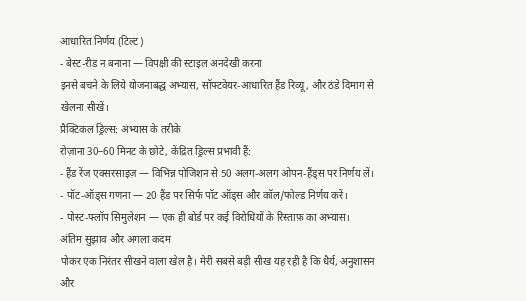आधारित निर्णय (टिल्ट)
- बेस्ट-रीड न बनाना — विपक्षी की स्टाइल अनदेखी करना
इनसे बचने के लिये योजनाबद्ध अभ्यास, सॉफ्टवेयर-आधारित हैंड रिव्यू, और ठंडे दिमाग से खेलना सीखें।
प्रैक्टिकल ड्रिल्स: अभ्यास के तरीके
रोज़ाना 30–60 मिनट के छोटे, केंद्रित ड्रिल्स प्रभावी हैं:
- हैंड रेंज एक्सरसाइज़ — विभिन्न पोजिशन से 50 अलग-अलग ओपन-हैंड्स पर निर्णय लें।
- पॉट-ऑड्स गणना — 20 हैंड पर सिर्फ पॉट ऑड्स और कॉल/फोल्ड निर्णय करें।
- पोस्ट-फ्लॉप सिमुलेशन — एक ही बोर्ड पर कई विरोधियों के रिस्ताफ़ का अभ्यास।
अंतिम सुझाव और अगला कदम
पोकर एक निरंतर सीखने वाला खेल है। मेरी सबसे बड़ी सीख यह रही है कि धैर्य, अनुशासन और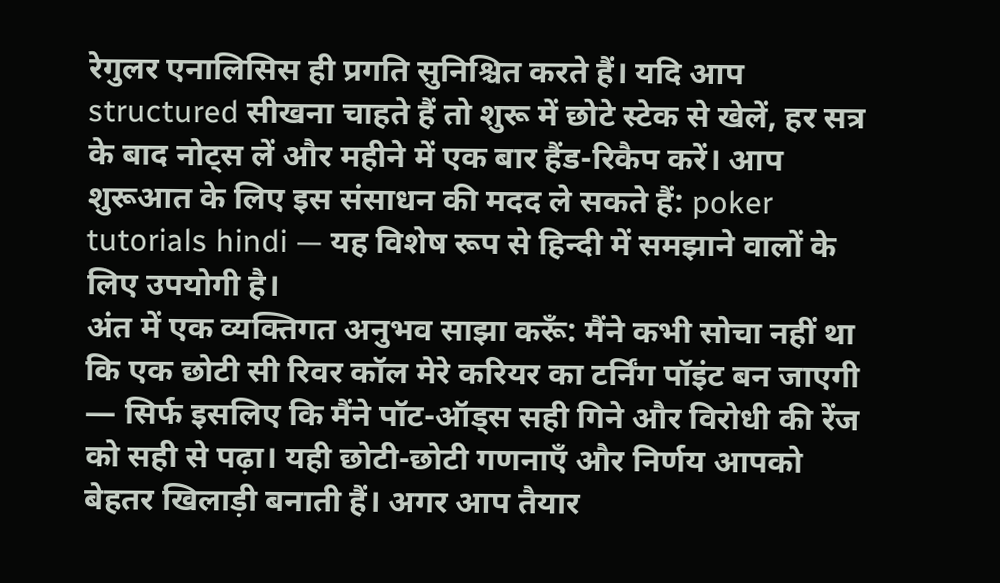रेगुलर एनालिसिस ही प्रगति सुनिश्चित करते हैं। यदि आप structured सीखना चाहते हैं तो शुरू में छोटे स्टेक से खेलें, हर सत्र के बाद नोट्स लें और महीने में एक बार हैंड-रिकैप करें। आप शुरूआत के लिए इस संसाधन की मदद ले सकते हैं: poker tutorials hindi — यह विशेष रूप से हिन्दी में समझाने वालों के लिए उपयोगी है।
अंत में एक व्यक्तिगत अनुभव साझा करूँ: मैंने कभी सोचा नहीं था कि एक छोटी सी रिवर कॉल मेरे करियर का टर्निंग पॉइंट बन जाएगी — सिर्फ इसलिए कि मैंने पॉट-ऑड्स सही गिने और विरोधी की रेंज को सही से पढ़ा। यही छोटी-छोटी गणनाएँ और निर्णय आपको बेहतर खिलाड़ी बनाती हैं। अगर आप तैयार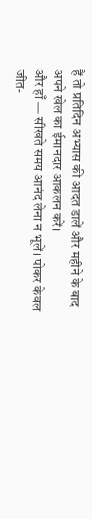हैं तो प्रतिदिन अभ्यास की आदत डालें और महीने के बाद अपने खेल का ईमानदार आकलन करें।
और हाँ — सीखते समय आनंद लेना न भूलें। पोकर केवल जीत-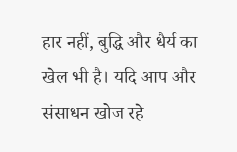हार नहीं, बुद्धि और धैर्य का खेल भी है। यदि आप और संसाधन खोज रहे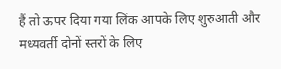हैं तो ऊपर दिया गया लिंक आपके लिए शुरुआती और मध्यवर्ती दोनों स्तरों के लिए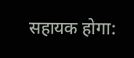सहायक होगा: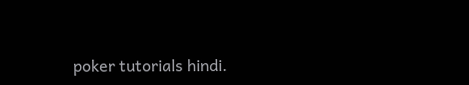poker tutorials hindi.